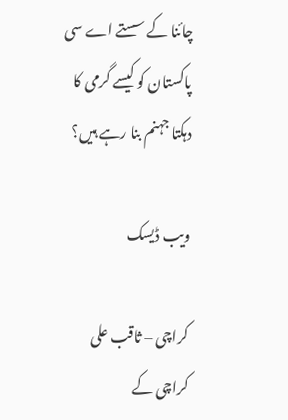چائنا کے سستے اے سی پاکستان کو کیسے گرمی کا دہکتا جہنم بنا رہے ہیں؟

ویب ڈیسک

کراچی – ثاقب علی کراچی کے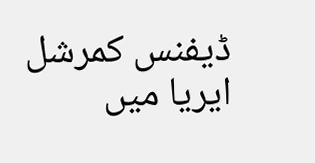ڈیفنس کمرشل ایریا میں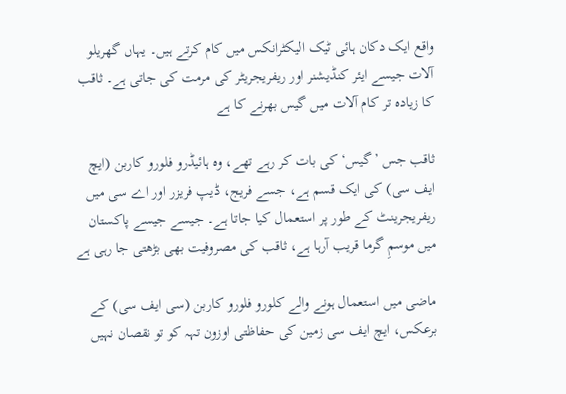واقع ایک دکان ہائی ٹیک الیکٹرانکس میں کام کرتے ہیں۔ یہاں گھریلو آلات جیسے ایئر کنڈیشنر اور ریفریجریٹر کی مرمت کی جاتی ہے۔ ثاقب کا زیادہ تر کام آلات میں گیس بھرنے کا ہے

ثاقب جس ’گیس‘ کی بات کر رہے تھے، وہ ہائیڈرو فلورو کاربن (ایچ ایف سی) کی ایک قسم ہے، جسے فریج، ڈیپ فریزر اور اے سی میں ریفریجرینٹ کے طور پر استعمال کیا جاتا ہے۔ جیسے جیسے پاکستان میں موسمِ گرما قریب آرہا ہے، ثاقب کی مصروفیت بھی بڑھتی جا رہی ہے

ماضی میں استعمال ہونے والے کلورو فلورو کاربن (سی ایف سی) کے برعکس، ایچ ایف سی زمین کی حفاظتی اوزون تہہ کو تو نقصان نہیں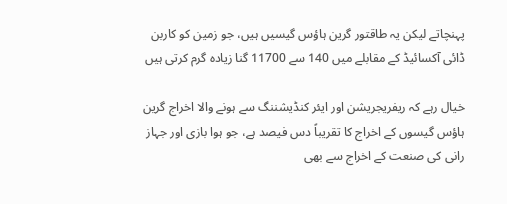پہنچاتے لیکن یہ طاقتور گرین ہاؤس گیسیں ہیں، جو زمین کو کاربن ڈائی آکسائیڈ کے مقابلے میں 140 سے 11700 گنا زیادہ گرم کرتی ہیں

خیال رہے کہ ریفریجریشن اور ایئر کنڈیشننگ سے ہونے والا اخراج گرین ہاؤس گیسوں کے اخراج کا تقریباً دس فیصد ہے، جو ہوا بازی اور جہاز رانی کی صنعت کے اخراج سے بھی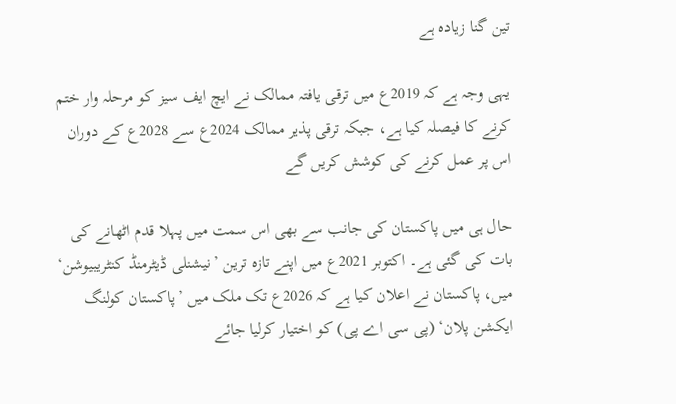تین گنا زیادہ ہے

یہی وجہ ہے کہ 2019ع میں ترقی یافتہ ممالک نے ایچ ایف سیز کو مرحلہ وار ختم کرنے کا فیصلہ کیا ہے، جبکہ ترقی پذیر ممالک 2024ع سے 2028ع کے دوران اس پر عمل کرنے کی کوشش کریں گے

حال ہی میں پاکستان کی جانب سے بھی اس سمت میں پہلا قدم اٹھانے کی بات کی گئی ہے۔ اکتوبر 2021ع میں اپنے تازہ ترین ’نیشنلی ڈیٹرمنڈ کنٹریبیوشن‘ میں، پاکستان نے اعلان کیا ہے کہ 2026ع تک ملک میں ’پاکستان کولنگ ایکشن پلان‘ (پی سی اے پی) کو اختیار کرلیا جائے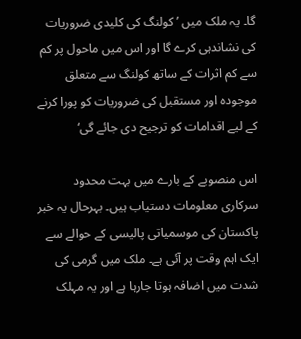گا۔ یہ ملک میں ’کولنگ کی کلیدی ضروریات کی نشاندہی کرے گا اور اس میں ماحول پر کم سے کم اثرات کے ساتھ کولنگ سے متعلق موجودہ اور مستقبل کی ضروریات کو پورا کرنے کے لیے اقدامات کو ترجیح دی جائے گی‘

اس منصوبے کے بارے میں بہت محدود سرکاری معلومات دستیاب ہیں۔ بہرحال یہ خبر پاکستان کی موسمیاتی پالیسی کے حوالے سے ایک اہم وقت پر آئی ہے۔ ملک میں گرمی کی شدت میں اضافہ ہوتا جارہا ہے اور یہ مہلک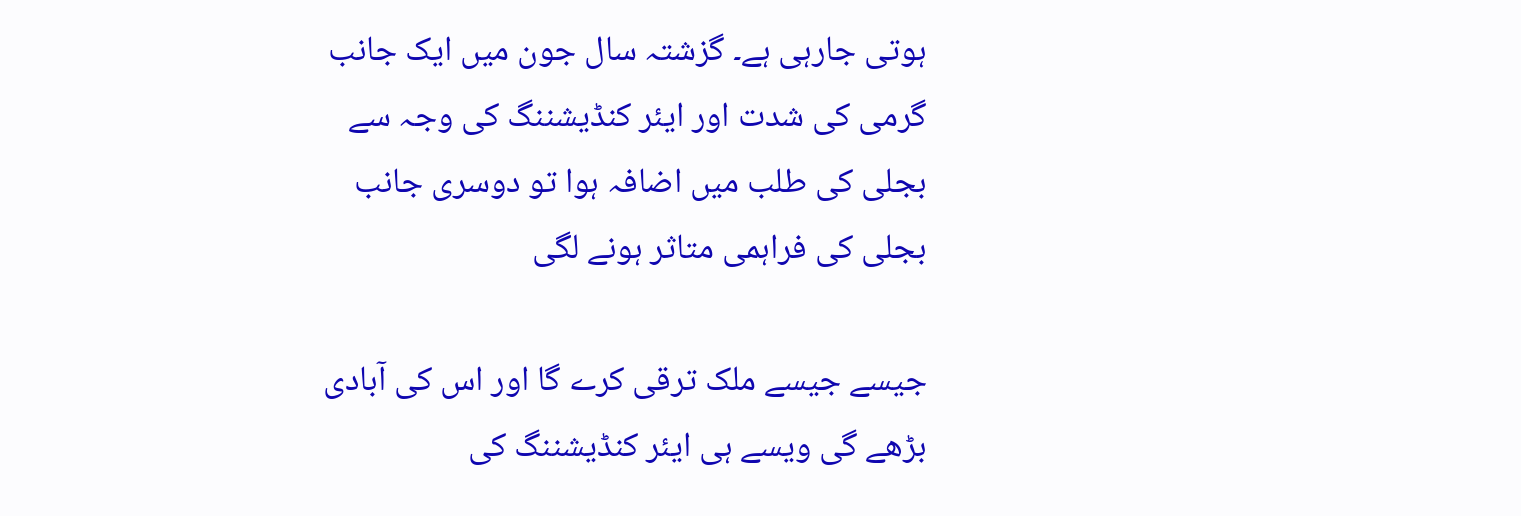ہوتی جارہی ہے۔ گزشتہ سال جون میں ایک جانب گرمی کی شدت اور ایئر کنڈیشننگ کی وجہ سے بجلی کی طلب میں اضافہ ہوا تو دوسری جانب بجلی کی فراہمی متاثر ہونے لگی

جیسے جیسے ملک ترقی کرے گا اور اس کی آبادی بڑھے گی ویسے ہی ایئر کنڈیشننگ کی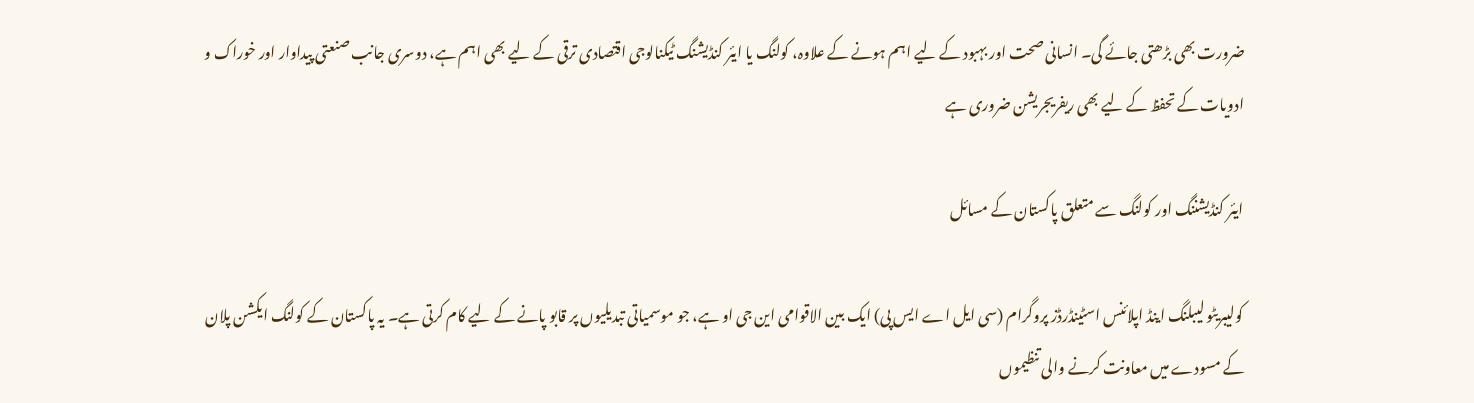ضرورت بھی بڑھتی جائے گی۔ انسانی صحت اور بہبود کے لیے اہم ہونے کے علاوہ، کولنگ یا ایئر کنڈیشنگ ٹیکنالوجی اقتصادی ترقی کے لیے بھی اہم ہے، دوسری جانب صنعتی پیداوار اور خوراک و ادویات کے تحفظ کے لیے بھی ریفریجریشن ضروری ہے

ایئر کنڈیشننگ اور کولنگ سے متعلق پاکستان کے مسائل

کولیبریٹو لیبلنگ اینڈ اپلائنس اسٹینڈرڈز پروگرام (سی ایل اے ایس پی) ایک بین الاقوامی این جی او ہے، جو موسمیاتی تبدیلیوں پر قابو پانے کے لیے کام کرتی ہے۔ یہ پاکستان کے کولنگ ایکشن پلان کے مسودے میں معاونت کرنے والی تنظیموں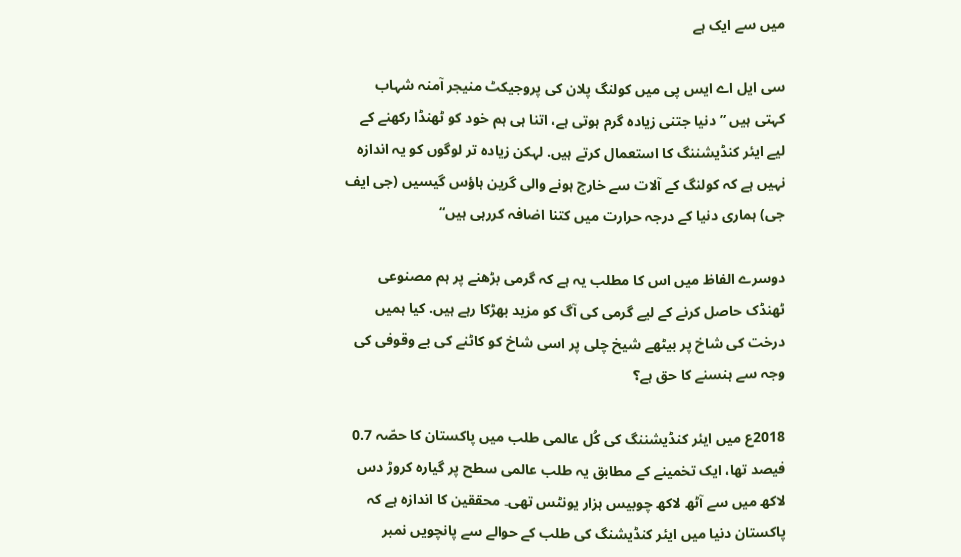میں سے ایک ہے

سی ایل اے ایس پی میں کولنگ پلان کی پروجیکٹ منیجر آمنہ شہاب کہتی ہیں ”دنیا جتنی زیادہ گرم ہوتی ہے، اتنا ہی ہم خود کو ٹھنڈا رکھنے کے لیے ایئر کنڈیشننگ کا استعمال کرتے ہیں. لہکن زیادہ تر لوگوں کو یہ اندازہ نہیں ہے کہ کولنگ کے آلات سے خارج ہونے والی گرین ہاؤس گیسیں (جی ایف جی) ہماری دنیا کے درجہ حرارت میں کتنا اضافہ کررہی ہیں“

دوسرے الفاظ میں اس کا مطلب یہ ہے کہ گرمی بڑھنے پر ہم مصنوعی ٹھنڈک حاصل کرنے کے لیے گرمی کی آگ کو مزید بھڑکا رہے ہیں. کیا ہمیں درخت کی شاخ پر بیٹھے شیخ چلی پر اسی شاخ کو کاٹنے کی بے وقوفی کی وجہ سے ہنسنے کا حق ہے؟

2018ع میں ایئر کنڈیشننگ کی کُل عالمی طلب میں پاکستان کا حصّہ 0.7 فیصد تھا، ایک تخمینے کے مطابق یہ طلب عالمی سطح پر گیارہ کروڑ دس لاکھ میں سے آٹھ لاکھ چوبیس ہزار یونٹس تھی۔ محققین کا اندازہ ہے کہ پاکستان دنیا میں ایئر کنڈیشنگ کی طلب کے حوالے سے پانچویں نمبر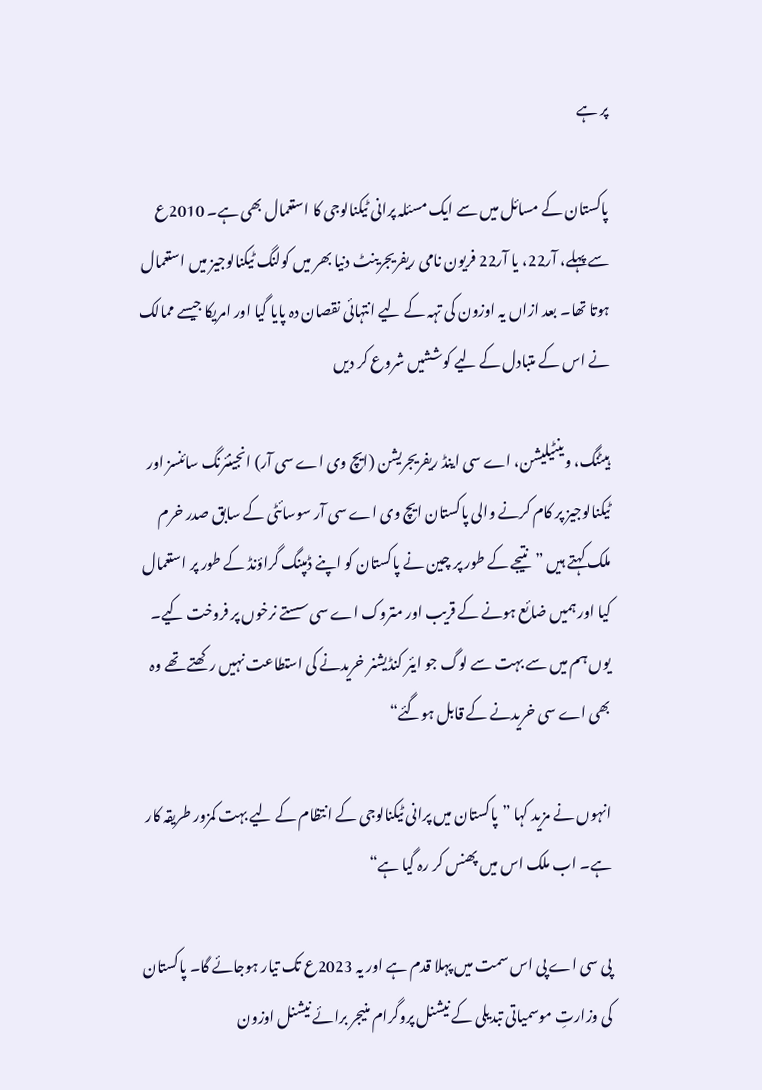پر ہے

پاکستان کے مسائل میں سے ایک مسئلہ پرانی ٹیکنالوجی کا استعمال بھی ہے۔ 2010ع سے پہلے، آر22، یا آر22 فریون نامی ریفریجرینٹ دنیا بھر میں کولنگ ٹیکنالوجیز میں استعمال ہوتا تھا۔ بعد ازاں یہ اوزون کی تہہ کے لیے انتہائی نقصان دہ پایا گیا اور امریکا جیسے ممالک نے اس کے متبادل کے لیے کوششیں شروع کر دیں

ہیٹنگ، وینٹیلیشن، اے سی اینڈ ریفریجریشن (ایچ وی اے سی آر) انجینئرنگ سائنسز اور ٹیکنالوجیز پر کام کرنے والی پاکستان ایچ وی اے سی آر سوسائٹی کے سابق صدر خرم ملک کہتے ہیں ”نتیجے کے طور پر چین نے پاکستان کو اپنے ڈمپنگ گراؤنڈ کے طور پر استعمال کیا اور ہمیں ضائع ہونے کے قریب اور متروک اے سی سستے نرخوں پر فروخت کیے۔ یوں ہم میں سے بہت سے لوگ جو ایئر کنڈیشنر خریدنے کی استطاعت نہیں رکھتے تھے وہ بھی اے سی خریدنے کے قابل ہوگئے“

انہوں نے مزید کہا ”پاکستان میں پرانی ٹیکنالوجی کے انتظام کے لیے بہت کمزور طریقہ کار ہے۔ اب ملک اس میں پھنس کر رہ گیا ہے“

پی سی اے پی اس سمت میں پہلا قدم ہے اور یہ 2023ع تک تیار ہوجائے گا۔ پاکستان کی وزارتِ موسمیاتی تبدیلی کے نیشنل پروگرام منیجر برائے نیشنل اوزون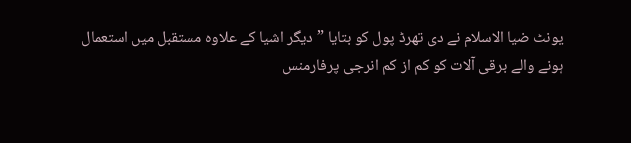یونٹ ضیا الاسلام نے دی تھرڈ پول کو بتایا ”دیگر اشیا کے علاوہ مستقبل میں استعمال ہونے والے برقی آلات کو کم از کم انرجی پرفارمنس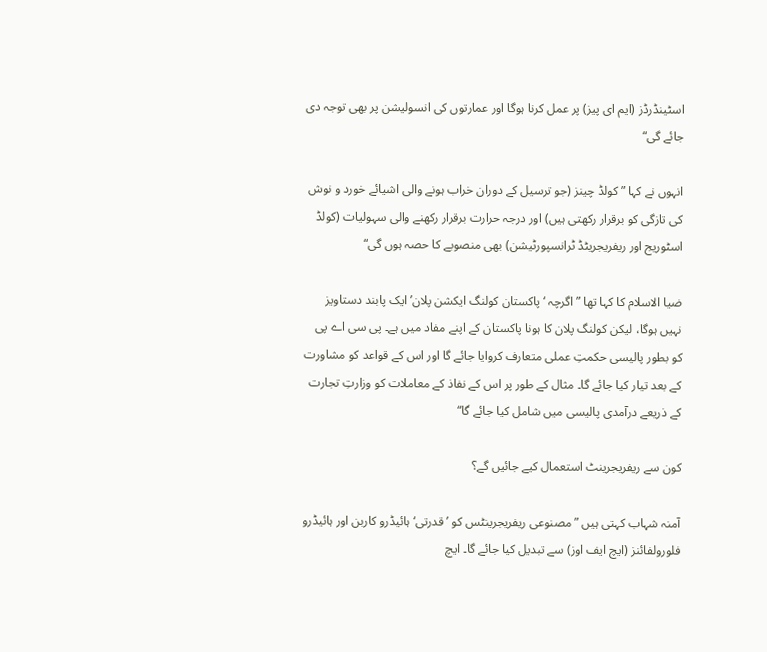اسٹینڈرڈز (ایم ای پیز) پر عمل کرنا ہوگا اور عمارتوں کی انسولیشن پر بھی توجہ دی جائے گی“

انہوں نے کہا ”کولڈ چینز (جو ترسیل کے دوران خراب ہونے والی اشیائے خورد و نوش کی تازگی کو برقرار رکھتی ہیں) اور درجہ حرارت برقرار رکھنے والی سہولیات (کولڈ اسٹوریج اور ریفریجریٹڈ ٹرانسپورٹیشن) بھی منصوبے کا حصہ ہوں گی“

ضیا الاسلام کا کہا تھا ”اگرچہ ‘پاکستان کولنگ ایکشن پلان’ ایک پابند دستاویز نہیں ہوگا، لیکن کولنگ پلان کا ہونا پاکستان کے اپنے مفاد میں ہے۔ پی سی اے پی کو بطور پالیسی حکمتِ عملی متعارف کروایا جائے گا اور اس کے قواعد کو مشاورت کے بعد تیار کیا جائے گا۔ مثال کے طور پر اس کے نفاذ کے معاملات کو وزارتِ تجارت کے ذریعے درآمدی پالیسی میں شامل کیا جائے گا“

کون سے ریفریجرینٹ استعمال کیے جائیں گے؟

آمنہ شہاب کہتی ہیں ”مصنوعی ریفریجرینٹس کو ’قدرتی‘ ہائیڈرو کاربن اور ہائیڈرو فلورولفائنز (ایچ ایف اوز) سے تبدیل کیا جائے گا۔ ایچ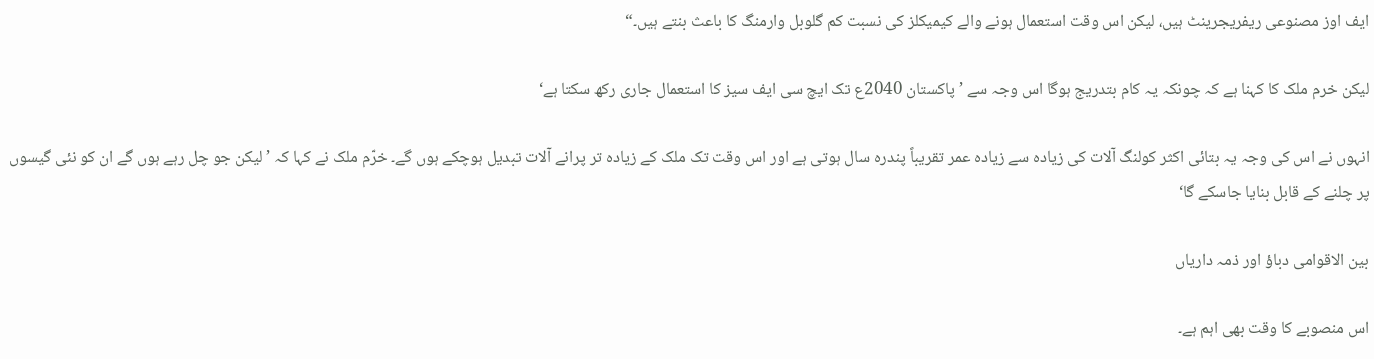ایف اوز مصنوعی ریفریجرینٹ ہیں، لیکن اس وقت استعمال ہونے والے کیمیکلز کی نسبت کم گلوبل وارمنگ کا باعث بنتے ہیں۔“

لیکن خرم ملک کا کہنا ہے کہ چونکہ یہ کام بتدریج ہوگا اس وجہ سے ’پاکستان 2040ع تک ایچ سی ایف سیز کا استعمال جاری رکھ سکتا ہے‘

انہوں نے اس کی وجہ یہ بتائی اکثر کولنگ آلات کی زیادہ سے زیادہ عمر تقریباً پندرہ سال ہوتی ہے اور اس وقت تک ملک کے زیادہ تر پرانے آلات تبدیل ہوچکے ہوں گے۔ خرّم ملک نے کہا کہ ’لیکن جو چل رہے ہوں گے ان کو نئی گیسوں پر چلنے کے قابل بنایا جاسکے گا‘

بین الاقوامی دباؤ اور ذمہ داریاں

اس منصوبے کا وقت بھی اہم ہے۔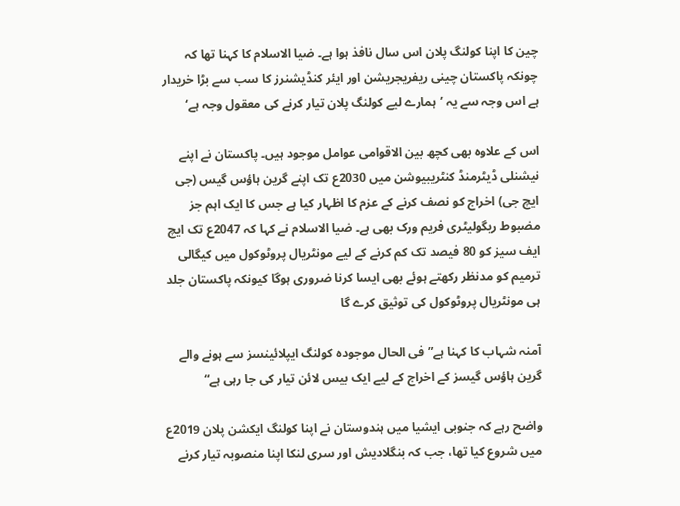چین کا اپنا کولنگ پلان اس سال نافذ ہوا ہے۔ ضیا الاسلام کا کہنا تھا کہ چونکہ پاکستان چینی ریفریجریشن اور ایئر کنڈیشنرز کا سب سے بڑا خریدار ہے اس وجہ سے یہ ’ہمارے لیے کولنگ پلان تیار کرنے کی معقول وجہ ہے‘

اس کے علاوہ بھی کچھ بین الاقوامی عوامل موجود ہیں۔ پاکستان نے اپنے نیشنلی ڈیٹرمنڈ کنٹریبیوشن میں 2030ع تک اپنے گرین ہاؤس گیس (جی ایچ جی) اخراج کو نصف کرنے کے عزم کا اظہار کیا ہے جس کا ایک اہم جز مضبوط ریگولیٹری فریم ورک بھی ہے۔ ضیا الاسلام نے کہا کہ 2047ع تک ایچ ایف سیز کو 80 فیصد تک کم کرنے کے لیے مونٹریال پروٹوکول میں کیگالی ترمیم کو مدنظر رکھتے ہوئے بھی ایسا کرنا ضروری ہوگا کیونکہ پاکستان جلد ہی مونٹریال پروٹوکول کی توثیق کرے گا

آمنہ شہاب کا کہنا ہے”فی الحال موجودہ کولنگ ایپلائینسز سے ہونے والے گرین ہاؤس گیسز کے اخراج کے لیے ایک بیس لائن تیار کی جا رہی ہے“

واضح رہے کہ جنوبی ایشیا میں ہندوستان نے اپنا کولنگ ایکشن پلان 2019ع میں شروع کیا تھا، جب کہ بنگلادیش اور سری لنکا اپنا منصوبہ تیار کرنے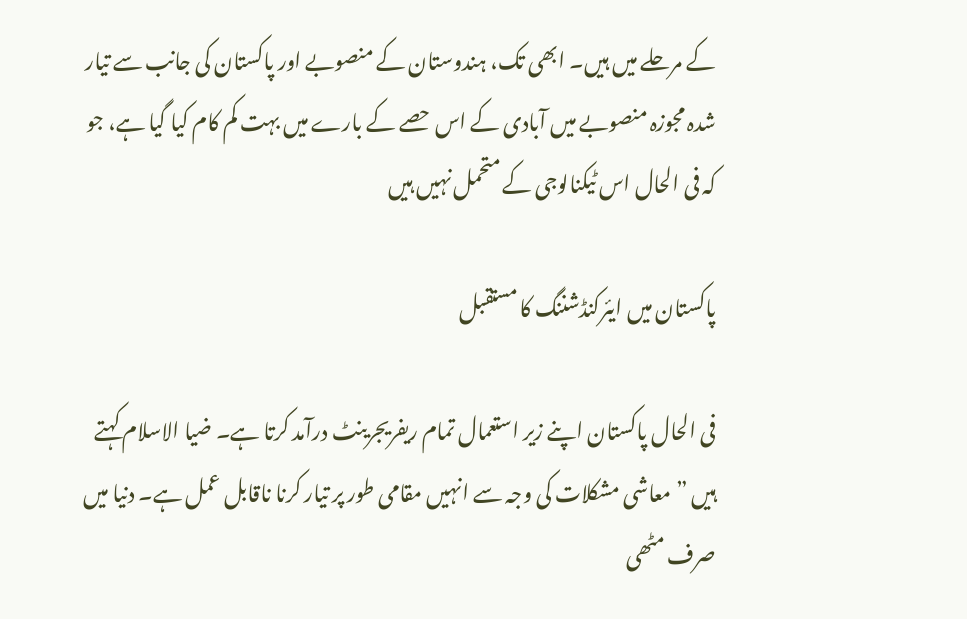کے مرحلے میں ہیں۔ ابھی تک، ہندوستان کے منصوبے اور پاکستان کی جانب سے تیار شدہ مجوزہ منصوبے میں آبادی کے اس حصے کے بارے میں بہت کم کام کیا گیا ہے، جو کہ فی الحال اس ٹیکنالوجی کے متحمل نہیں ہیں

پاکستان میں ایئرکنڈشننگ کا مستقبل

فی الحال پاکستان اپنے زیر استعمال تمام ریفریجرینٹ درآمد کرتا ہے۔ ضیا الاسلام کہتے ہیں ”معاشی مشکلات کی وجہ سے انہیں مقامی طور پر تیار کرنا ناقابل عمل ہے۔ دنیا میں صرف مٹھی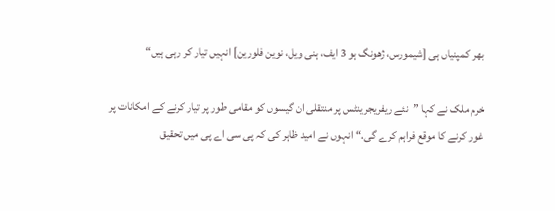بھر کمپنیاں ہی [شیمورس، ژھونگ ہو 3 ایف، ہنی ویل، نوین فلورین] انہیں تیار کر رہی ہیں“

خرم ملک نے کہا ”نئے ریفریجرینٹس پر منتقلی ان گیسوں کو مقامی طور پر تیار کرنے کے امکانات پر غور کرنے کا موقع فراہم کرے گی.“ انہوں نے امید ظاہر کی کہ پی سی اے پی میں تحقیق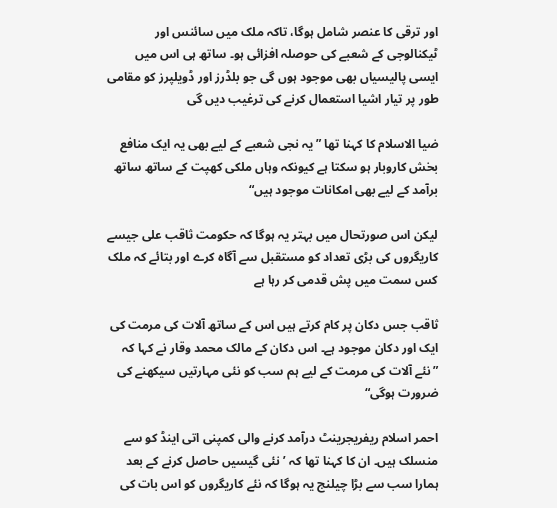اور ترقی کا عنصر شامل ہوگا، تاکہ ملک میں سائنس اور ٹیکنالوجی کے شعبے کی حوصلہ افزائی ہو۔ ساتھ ہی اس میں ایسی پالیسیاں بھی موجود ہوں گی جو بلڈرز اور ڈویلپرز کو مقامی طور پر تیار اشیا استعمال کرنے کی ترغیب دیں گی

ضیا الاسلام کا کہنا تھا ”یہ نجی شعبے کے لیے بھی یہ ایک منافع بخش کاروبار ہو سکتا ہے کیونکہ وہاں ملکی کھپت کے ساتھ ساتھ برآمد کے لیے بھی امکانات موجود ہیں“

لیکن اس صورتحال میں بہتر یہ ہوگا کہ حکومت ثاقب علی جیسے کاریگروں کی بڑی تعداد کو مستقبل سے آگاہ کرے اور بتائے کہ ملک کس سمت میں پش قدمی کر رہا ہے

ثاقب جس دکان پر کام کرتے ہیں اس کے ساتھ آلات کی مرمت کی ایک اور دکان موجود ہے۔ اس دکان کے مالک محمد وقار نے کہا کہ ”نئے آلات کی مرمت کے لیے ہم سب کو نئی مہارتیں سیکھنے کی ضرورت ہوگی“

احمر اسلام ریفریجرینٹ درآمد کرنے والی کمپنی اتی اینڈ کو سے منسلک ہیں۔ ان کا کہنا تھا کہ ’نئی گیسیں حاصل کرنے کے بعد ہمارا سب سے بڑا چیلنج یہ ہوگا کہ نئے کاریگروں کو اس بات کی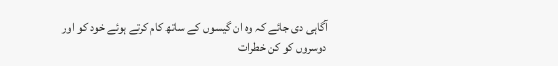آگاہی دی جائے کہ وہ ان گیسوں کے ساتھ کام کرتے ہوئے خود کو اور دوسروں کو کن خطرات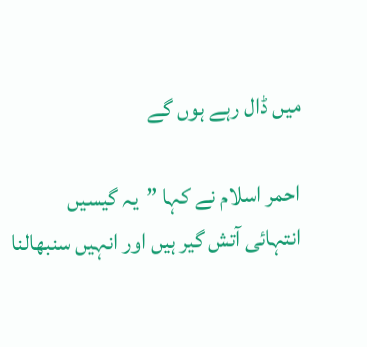میں ڈال رہے ہوں گے

احمر اسلام نے کہا ”یہ گیسیں انتہائی آتش گیر ہیں اور انہیں سنبھالنا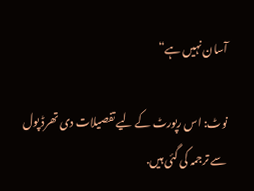آسان نہیں ہے“

نوٹ: اس رپورٹ کے لیے تفصیلات دی تھرڈ پول سے ترجمہ کی گئی ہیں.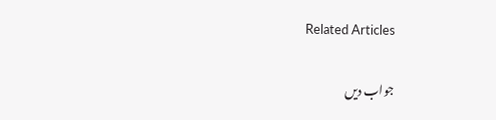Related Articles

جواب دیں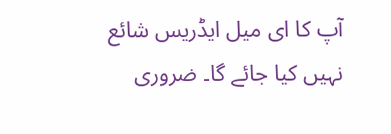آپ کا ای میل ایڈریس شائع نہیں کیا جائے گا۔ ضروری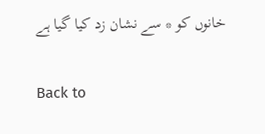خانوں کو * سے نشان زد کیا گیا ہے

Back to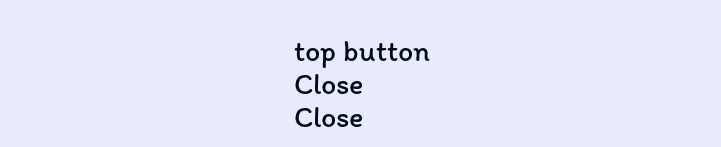top button
Close
Close